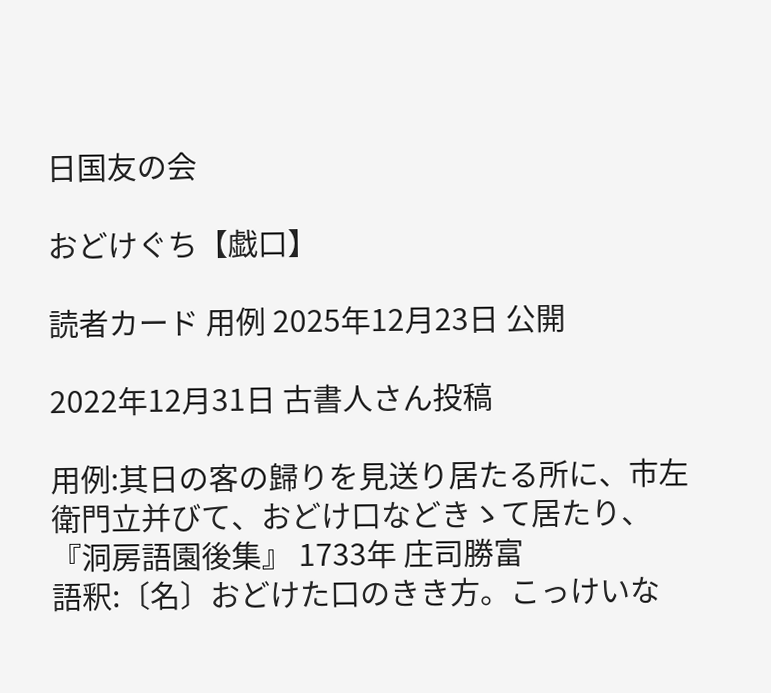日国友の会

おどけぐち【戯口】

読者カード 用例 2025年12月23日 公開

2022年12月31日 古書人さん投稿

用例:其日の客の歸りを見送り居たる所に、市左衛門立并びて、おどけ口などきゝて居たり、
『洞房語園後集』 1733年 庄司勝富
語釈:〔名〕おどけた口のきき方。こっけいな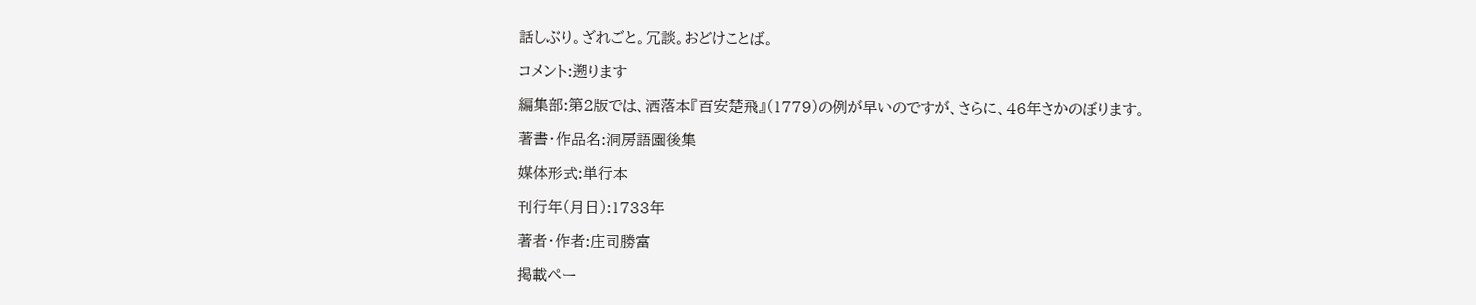話しぶり。ざれごと。冗談。おどけことば。

コメント:遡ります

編集部:第2版では、洒落本『百安楚飛』(1779)の例が早いのですが、さらに、46年さかのぼります。

著書・作品名:洞房語園後集

媒体形式:単行本

刊行年(月日):1733年

著者・作者:庄司勝富

掲載ペー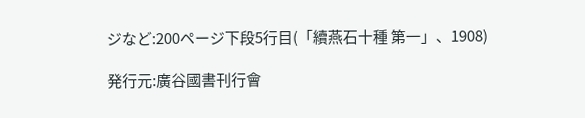ジなど:200ページ下段5行目(「續燕石十種 第一」、1908)

発行元:廣谷國書刊行會